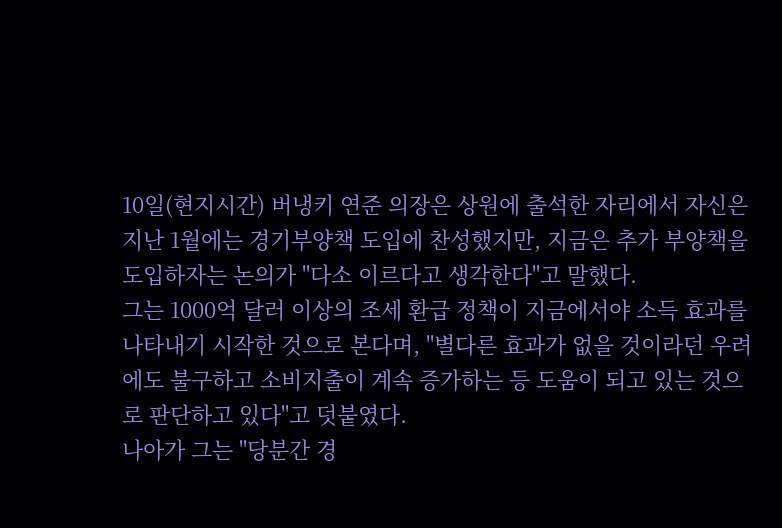10일(현지시간) 버냉키 연준 의장은 상원에 출석한 자리에서 자신은 지난 1월에는 경기부양책 도입에 찬성했지만, 지금은 추가 부양책을 도입하자는 논의가 "다소 이르다고 생각한다"고 말했다.
그는 1000억 달러 이상의 조세 환급 정책이 지금에서야 소득 효과를 나타내기 시작한 것으로 본다며, "별다른 효과가 없을 것이라던 우려에도 불구하고 소비지출이 계속 증가하는 등 도움이 되고 있는 것으로 판단하고 있다"고 덧붙였다.
나아가 그는 "당분간 경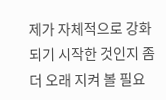제가 자체적으로 강화되기 시작한 것인지 좀 더 오래 지켜 볼 필요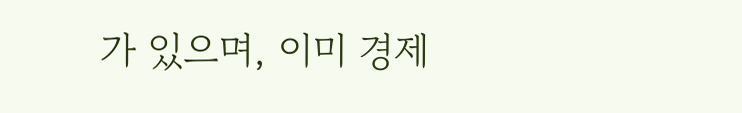가 있으며, 이미 경제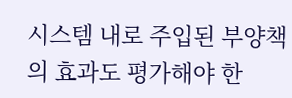시스템 내로 주입된 부양책의 효과도 평가해야 한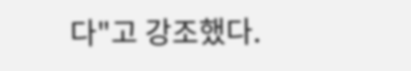다"고 강조했다.